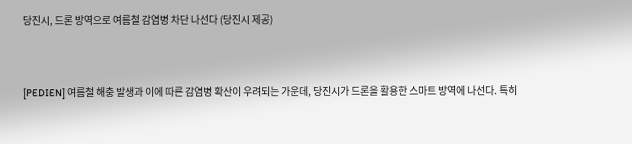당진시, 드론 방역으로 여름철 감염병 차단 나선다 (당진시 제공)



[PEDIEN] 여름철 해충 발생과 이에 따른 감염병 확산이 우려되는 가운데, 당진시가 드론을 활용한 스마트 방역에 나선다. 특히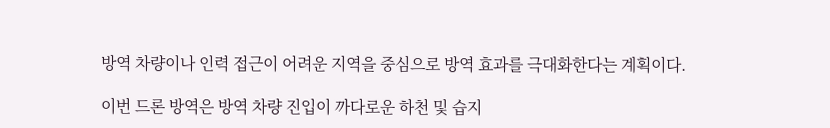방역 차량이나 인력 접근이 어려운 지역을 중심으로 방역 효과를 극대화한다는 계획이다.

이번 드론 방역은 방역 차량 진입이 까다로운 하천 및 습지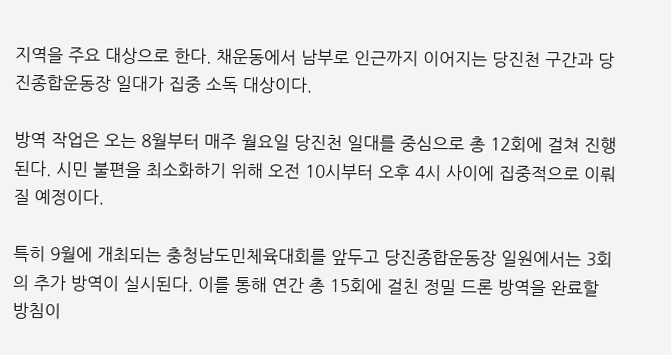지역을 주요 대상으로 한다. 채운동에서 남부로 인근까지 이어지는 당진천 구간과 당진종합운동장 일대가 집중 소독 대상이다.

방역 작업은 오는 8월부터 매주 월요일 당진천 일대를 중심으로 총 12회에 걸쳐 진행된다. 시민 불편을 최소화하기 위해 오전 10시부터 오후 4시 사이에 집중적으로 이뤄질 예정이다.

특히 9월에 개최되는 충청남도민체육대회를 앞두고 당진종합운동장 일원에서는 3회의 추가 방역이 실시된다. 이를 통해 연간 총 15회에 걸친 정밀 드론 방역을 완료할 방침이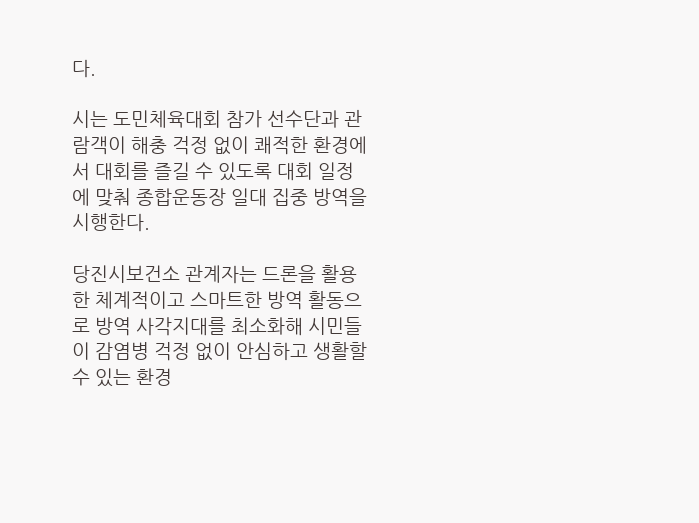다.

시는 도민체육대회 참가 선수단과 관람객이 해충 걱정 없이 쾌적한 환경에서 대회를 즐길 수 있도록 대회 일정에 맞춰 종합운동장 일대 집중 방역을 시행한다.

당진시보건소 관계자는 드론을 활용한 체계적이고 스마트한 방역 활동으로 방역 사각지대를 최소화해 시민들이 감염병 걱정 없이 안심하고 생활할 수 있는 환경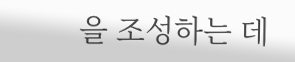을 조성하는 데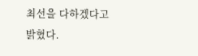최선을 다하겠다고 밝혔다.